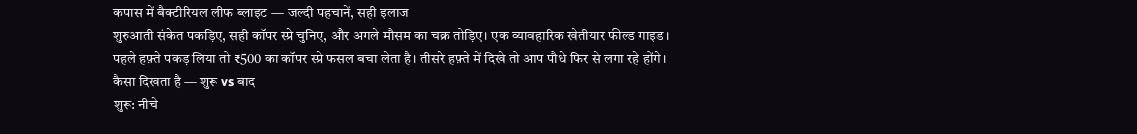कपास में बैक्टीरियल लीफ ब्लाइट — जल्दी पहचानें, सही इलाज
शुरुआती संकेत पकड़िए, सही कॉपर स्प्रे चुनिए, और अगले मौसम का चक्र तोड़िए। एक व्यावहारिक खेतीयार फील्ड गाइड।
पहले हफ़्ते पकड़ लिया तो ₹500 का कॉपर स्प्रे फसल बचा लेता है। तीसरे हफ़्ते में दिखे तो आप पौधे फिर से लगा रहे होंगे।
कैसा दिखता है — शुरू vs बाद
शुरू: नीचे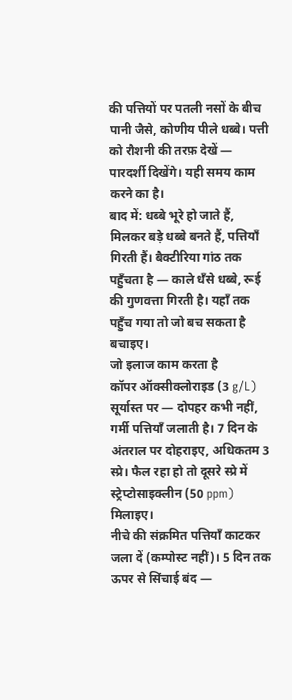की पत्तियों पर पतली नसों के बीच पानी जैसे, कोणीय पीले धब्बे। पत्ती को रौशनी की तरफ़ देखें — पारदर्शी दिखेंगे। यही समय काम करने का है।
बाद में: धब्बे भूरे हो जाते हैं, मिलकर बड़े धब्बे बनते हैं, पत्तियाँ गिरती हैं। बैक्टीरिया गांठ तक पहुँचता है — काले धँसे धब्बे, रूई की गुणवत्ता गिरती है। यहाँ तक पहुँच गया तो जो बच सकता है बचाइए।
जो इलाज काम करता है
कॉपर ऑक्सीक्लोराइड (3 g/L) सूर्यास्त पर — दोपहर कभी नहीं, गर्मी पत्तियाँ जलाती है। 7 दिन के अंतराल पर दोहराइए, अधिकतम 3 स्प्रे। फैल रहा हो तो दूसरे स्प्रे में स्ट्रेप्टोसाइक्लीन (50 ppm) मिलाइए।
नीचे की संक्रमित पत्तियाँ काटकर जला दें (कम्पोस्ट नहीं)। 5 दिन तक ऊपर से सिंचाई बंद —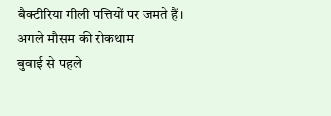बैक्टीरिया गीली पत्तियों पर जमते हैं।
अगले मौसम की रोकथाम
बुवाई से पहले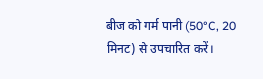बीज को गर्म पानी (50°C, 20 मिनट) से उपचारित करें।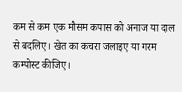कम से कम एक मौसम कपास को अनाज या दाल से बदलिए। खेत का कचरा जलाइए या गरम कम्पोस्ट कीजिए।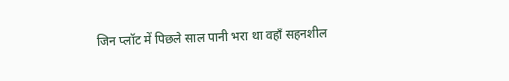जिन प्लॉट में पिछले साल पानी भरा था वहाँ सहनशील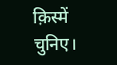क़िस्में चुनिए।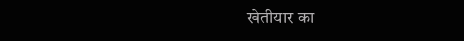खेतीयार का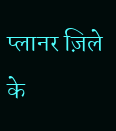प्लानर ज़िले के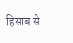हिसाब से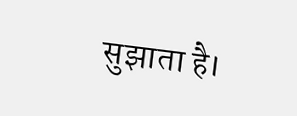सुझाता है।